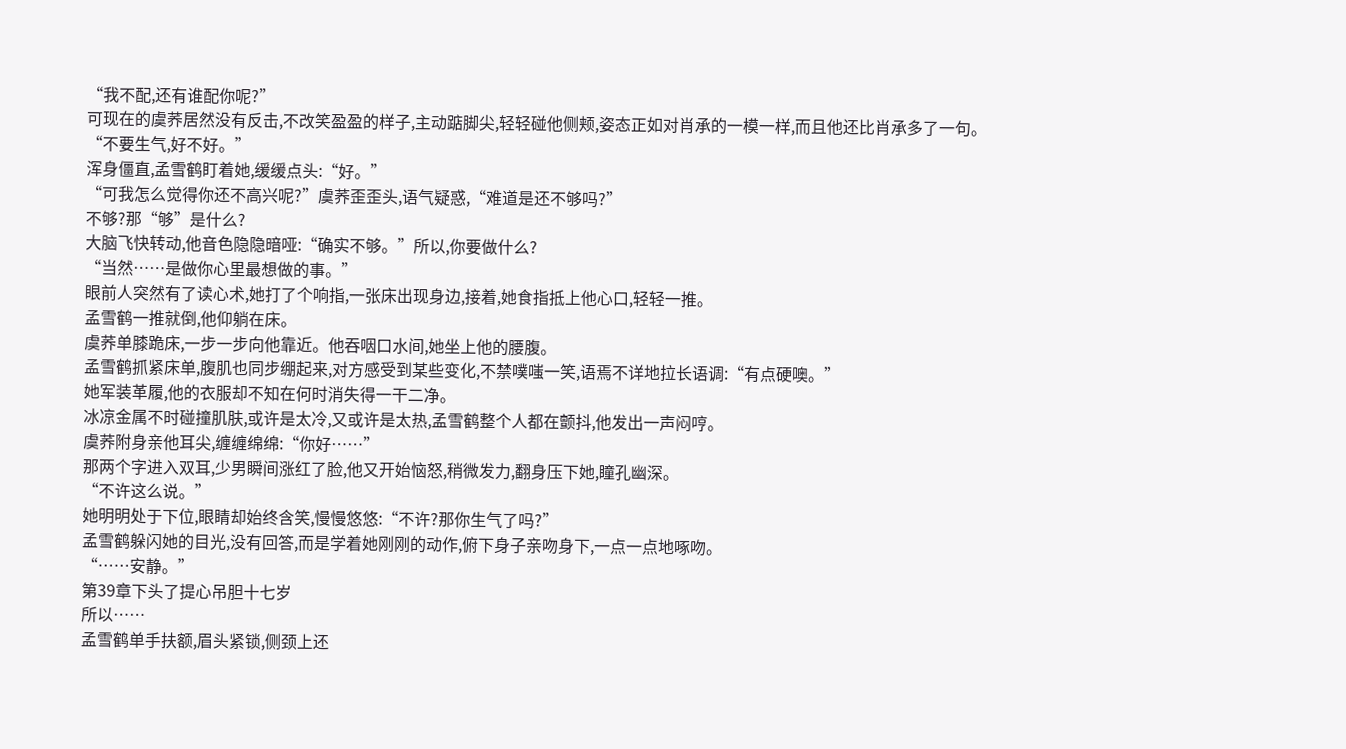“我不配,还有谁配你呢?”
可现在的虞荞居然没有反击,不改笑盈盈的样子,主动踮脚尖,轻轻碰他侧颊,姿态正如对肖承的一模一样,而且他还比肖承多了一句。
“不要生气,好不好。”
浑身僵直,孟雪鹤盯着她,缓缓点头:“好。”
“可我怎么觉得你还不高兴呢?”虞荞歪歪头,语气疑惑,“难道是还不够吗?”
不够?那“够”是什么?
大脑飞快转动,他音色隐隐暗哑:“确实不够。”所以,你要做什么?
“当然……是做你心里最想做的事。”
眼前人突然有了读心术,她打了个响指,一张床出现身边,接着,她食指抵上他心口,轻轻一推。
孟雪鹤一推就倒,他仰躺在床。
虞荞单膝跪床,一步一步向他靠近。他吞咽口水间,她坐上他的腰腹。
孟雪鹤抓紧床单,腹肌也同步绷起来,对方感受到某些变化,不禁噗嗤一笑,语焉不详地拉长语调:“有点硬噢。”
她军装革履,他的衣服却不知在何时消失得一干二净。
冰凉金属不时碰撞肌肤,或许是太冷,又或许是太热,孟雪鹤整个人都在颤抖,他发出一声闷哼。
虞荞附身亲他耳尖,缠缠绵绵:“你好……”
那两个字进入双耳,少男瞬间涨红了脸,他又开始恼怒,稍微发力,翻身压下她,瞳孔幽深。
“不许这么说。”
她明明处于下位,眼睛却始终含笑,慢慢悠悠:“不许?那你生气了吗?”
孟雪鹤躲闪她的目光,没有回答,而是学着她刚刚的动作,俯下身子亲吻身下,一点一点地啄吻。
“……安静。”
第39章下头了提心吊胆十七岁
所以……
孟雪鹤单手扶额,眉头紧锁,侧颈上还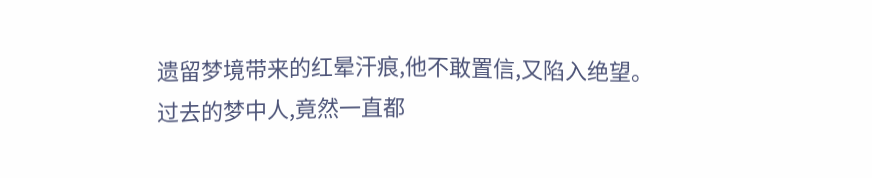遗留梦境带来的红晕汗痕,他不敢置信,又陷入绝望。
过去的梦中人,竟然一直都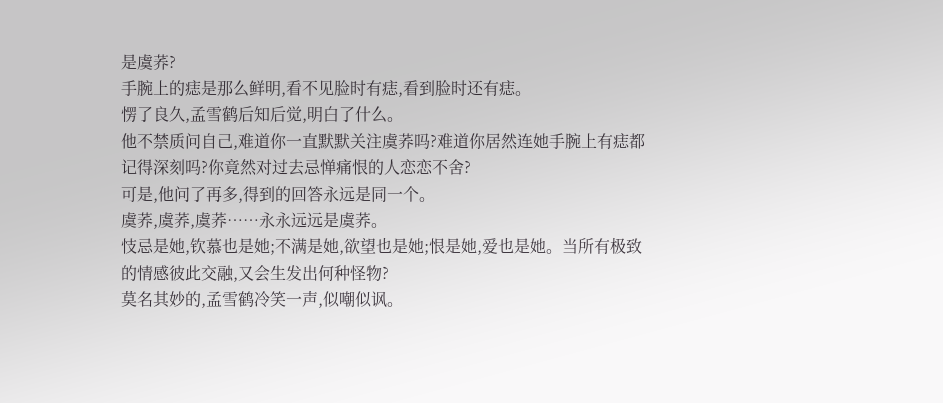是虞荞?
手腕上的痣是那么鲜明,看不见脸时有痣,看到脸时还有痣。
愣了良久,孟雪鹤后知后觉,明白了什么。
他不禁质问自己,难道你一直默默关注虞荞吗?难道你居然连她手腕上有痣都记得深刻吗?你竟然对过去忌惮痛恨的人恋恋不舍?
可是,他问了再多,得到的回答永远是同一个。
虞荞,虞荞,虞荞……永永远远是虞荞。
忮忌是她,钦慕也是她;不满是她,欲望也是她;恨是她,爱也是她。当所有极致的情感彼此交融,又会生发出何种怪物?
莫名其妙的,孟雪鹤冷笑一声,似嘲似讽。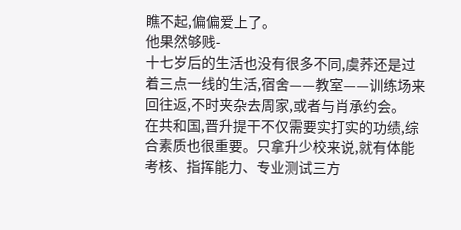瞧不起,偏偏爱上了。
他果然够贱-
十七岁后的生活也没有很多不同,虞荞还是过着三点一线的生活,宿舍——教室——训练场来回往返,不时夹杂去周家,或者与肖承约会。
在共和国,晋升提干不仅需要实打实的功绩,综合素质也很重要。只拿升少校来说,就有体能考核、指挥能力、专业测试三方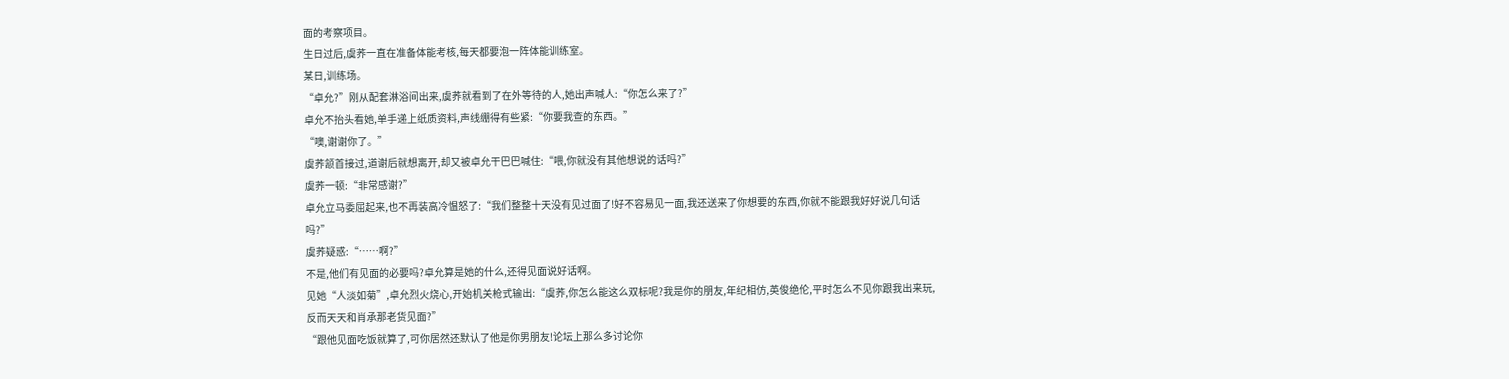面的考察项目。
生日过后,虞荞一直在准备体能考核,每天都要泡一阵体能训练室。
某日,训练场。
“卓允?”刚从配套淋浴间出来,虞荞就看到了在外等待的人,她出声喊人:“你怎么来了?”
卓允不抬头看她,单手递上纸质资料,声线绷得有些紧:“你要我查的东西。”
“噢,谢谢你了。”
虞荞颔首接过,道谢后就想离开,却又被卓允干巴巴喊住:“喂,你就没有其他想说的话吗?”
虞荞一顿:“非常感谢?”
卓允立马委屈起来,也不再装高冷愠怒了:“我们整整十天没有见过面了!好不容易见一面,我还送来了你想要的东西,你就不能跟我好好说几句话吗?”
虞荞疑惑:“……啊?”
不是,他们有见面的必要吗?卓允算是她的什么,还得见面说好话啊。
见她“人淡如菊”,卓允烈火烧心,开始机关枪式输出:“虞荞,你怎么能这么双标呢?我是你的朋友,年纪相仿,英俊绝伦,平时怎么不见你跟我出来玩,反而天天和肖承那老货见面?”
“跟他见面吃饭就算了,可你居然还默认了他是你男朋友!论坛上那么多讨论你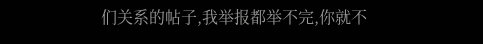们关系的帖子,我举报都举不完,你就不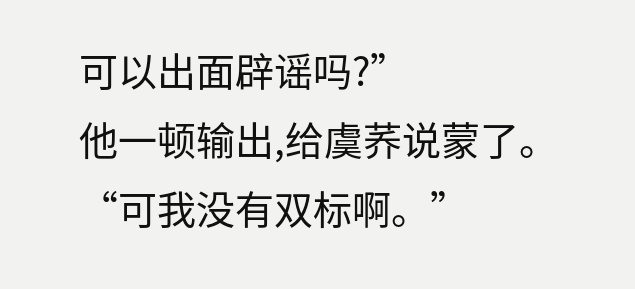可以出面辟谣吗?”
他一顿输出,给虞荞说蒙了。
“可我没有双标啊。”